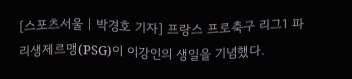[스포츠서울 | 박경호 기자] 프랑스 프로축구 리그1 파리생제르맹(PSG)이 이강인의 생일을 기념했다.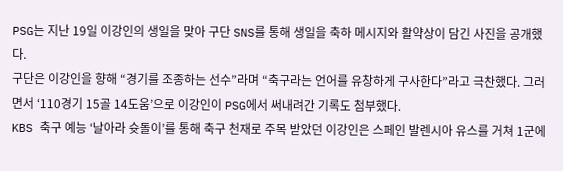PSG는 지난 19일 이강인의 생일을 맞아 구단 SNS를 통해 생일을 축하 메시지와 활약상이 담긴 사진을 공개했다.
구단은 이강인을 향해 “경기를 조종하는 선수”라며 “축구라는 언어를 유창하게 구사한다”라고 극찬했다. 그러면서 ‘110경기 15골 14도움’으로 이강인이 PSG에서 써내려간 기록도 첨부했다.
KBS 축구 예능 ‘날아라 슛돌이’를 통해 축구 천재로 주목 받았던 이강인은 스페인 발렌시아 유스를 거쳐 1군에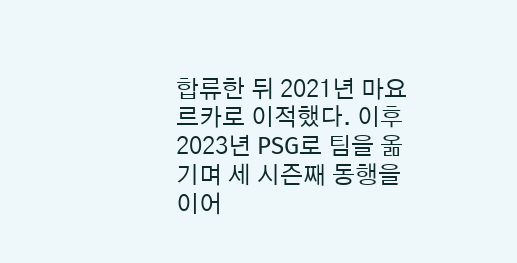합류한 뒤 2021년 마요르카로 이적했다. 이후 2023년 PSG로 팀을 옮기며 세 시즌째 동행을 이어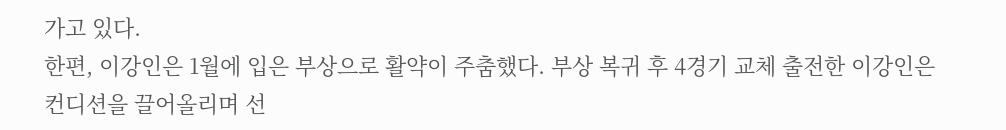가고 있다.
한편, 이강인은 1월에 입은 부상으로 활약이 주춤했다. 부상 복귀 후 4경기 교체 출전한 이강인은 컨디션을 끌어올리며 선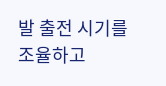발 출전 시기를 조율하고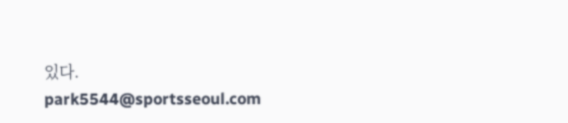있다. park5544@sportsseoul.com